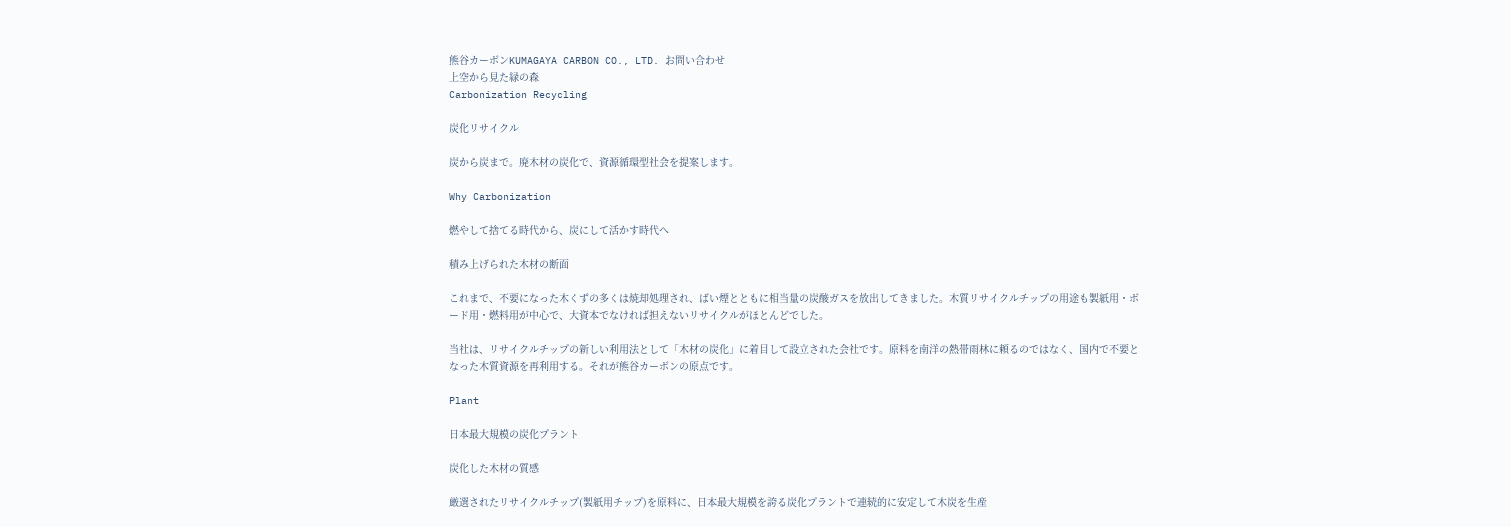熊谷カーボンKUMAGAYA CARBON CO., LTD. お問い合わせ
上空から見た緑の森
Carbonization Recycling

炭化リサイクル

炭から炭まで。廃木材の炭化で、資源循環型社会を提案します。

Why Carbonization

燃やして捨てる時代から、炭にして活かす時代へ

積み上げられた木材の断面

これまで、不要になった木くずの多くは焼却処理され、ばい煙とともに相当量の炭酸ガスを放出してきました。木質リサイクルチップの用途も製紙用・ボード用・燃料用が中心で、大資本でなければ担えないリサイクルがほとんどでした。

当社は、リサイクルチップの新しい利用法として「木材の炭化」に着目して設立された会社です。原料を南洋の熱帯雨林に頼るのではなく、国内で不要となった木質資源を再利用する。それが熊谷カーボンの原点です。

Plant

日本最大規模の炭化プラント

炭化した木材の質感

厳選されたリサイクルチップ(製紙用チップ)を原料に、日本最大規模を誇る炭化プラントで連続的に安定して木炭を生産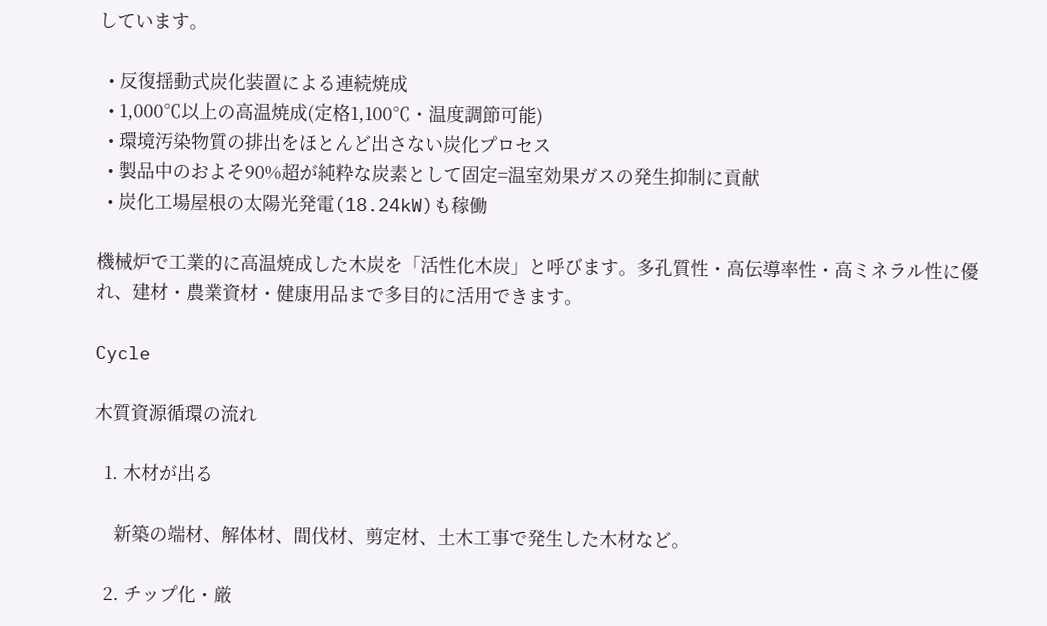しています。

  • 反復揺動式炭化装置による連続焼成
  • 1,000℃以上の高温焼成(定格1,100℃・温度調節可能)
  • 環境汚染物質の排出をほとんど出さない炭化プロセス
  • 製品中のおよそ90%超が純粋な炭素として固定=温室効果ガスの発生抑制に貢献
  • 炭化工場屋根の太陽光発電(18.24kW)も稼働

機械炉で工業的に高温焼成した木炭を「活性化木炭」と呼びます。多孔質性・高伝導率性・高ミネラル性に優れ、建材・農業資材・健康用品まで多目的に活用できます。

Cycle

木質資源循環の流れ

  1. 木材が出る

    新築の端材、解体材、間伐材、剪定材、土木工事で発生した木材など。

  2. チップ化・厳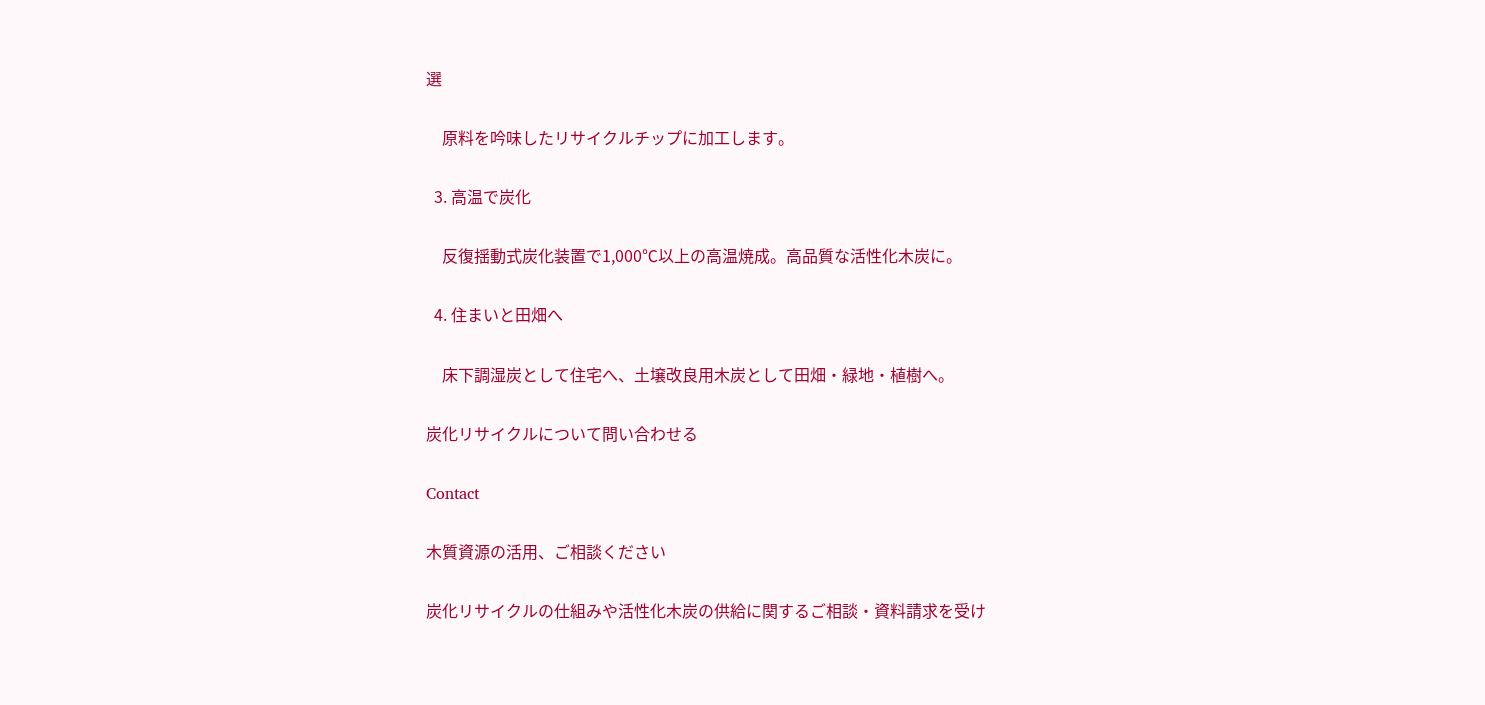選

    原料を吟味したリサイクルチップに加工します。

  3. 高温で炭化

    反復揺動式炭化装置で1,000℃以上の高温焼成。高品質な活性化木炭に。

  4. 住まいと田畑へ

    床下調湿炭として住宅へ、土壌改良用木炭として田畑・緑地・植樹へ。

炭化リサイクルについて問い合わせる

Contact

木質資源の活用、ご相談ください

炭化リサイクルの仕組みや活性化木炭の供給に関するご相談・資料請求を受け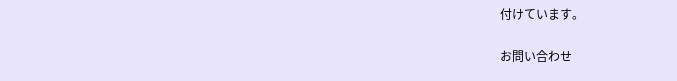付けています。

お問い合わせ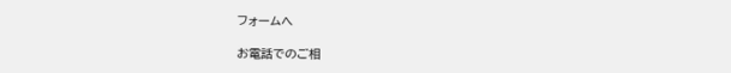フォームへ

お電話でのご相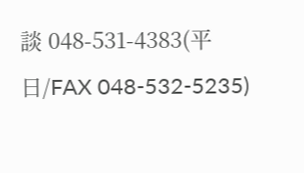談 048-531-4383(平日/FAX 048-532-5235)